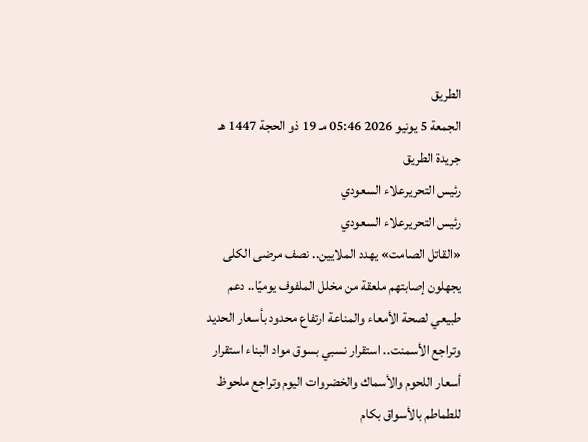الطريق
الجمعة 5 يونيو 2026 05:46 مـ 19 ذو الحجة 1447 هـ
جريدة الطريق
رئيس التحريرعلاء السعودي
رئيس التحريرعلاء السعودي
«القاتل الصامت» يهدد الملايين.. نصف مرضى الكلى يجهلون إصابتهم ملعقة من مخلل الملفوف يوميًا.. دعم طبيعي لصحة الأمعاء والمناعة ارتفاع محدود بأسعار الحديد وتراجع الأسمنت.. استقرار نسبي بسوق مواد البناء استقرار أسعار اللحوم والأسماك والخضروات اليوم وتراجع ملحوظ للطماطم بالأسواق بكام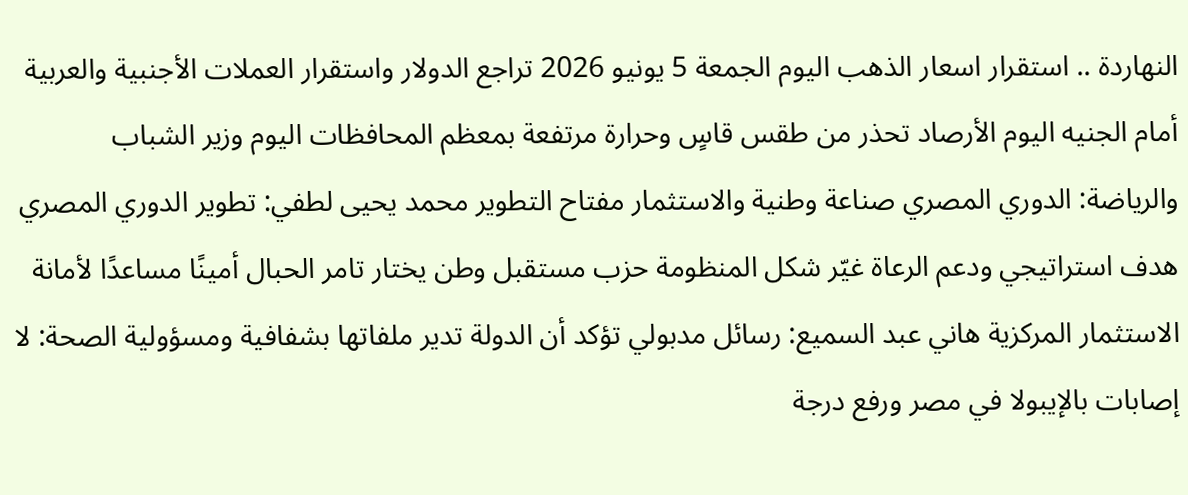النهاردة .. استقرار اسعار الذهب اليوم الجمعة 5 يونيو 2026 تراجع الدولار واستقرار العملات الأجنبية والعربية أمام الجنيه اليوم الأرصاد تحذر من طقس قاسٍ وحرارة مرتفعة بمعظم المحافظات اليوم وزير الشباب والرياضة: الدوري المصري صناعة وطنية والاستثمار مفتاح التطوير محمد يحيى لطفي: تطوير الدوري المصري هدف استراتيجي ودعم الرعاة غيّر شكل المنظومة حزب مستقبل وطن يختار تامر الحبال أمينًا مساعدًا لأمانة الاستثمار المركزية هاني عبد السميع: رسائل مدبولي تؤكد أن الدولة تدير ملفاتها بشفافية ومسؤولية الصحة: لا إصابات بالإيبولا في مصر ورفع درجة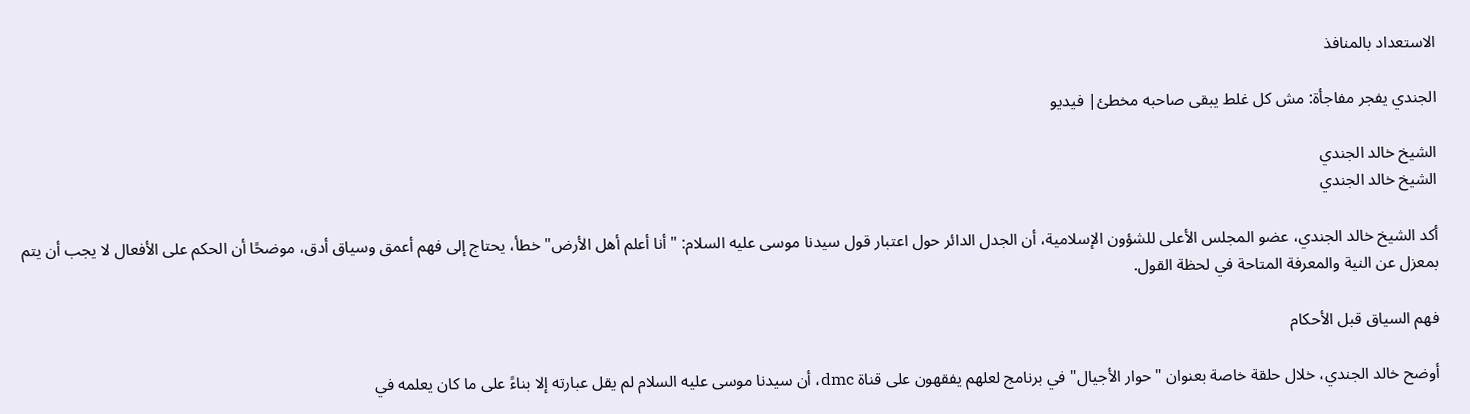الاستعداد بالمنافذ

الجندي يفجر مفاجأة: مش كل غلط يبقى صاحبه مخطئ| فيديو

الشيخ خالد الجندي
الشيخ خالد الجندي

أكد الشيخ خالد الجندي، عضو المجلس الأعلى للشؤون الإسلامية، أن الجدل الدائر حول اعتبار قول سيدنا موسى عليه السلام: "أنا أعلم أهل الأرض" خطأ، يحتاج إلى فهم أعمق وسياق أدق، موضحًا أن الحكم على الأفعال لا يجب أن يتم بمعزل عن النية والمعرفة المتاحة في لحظة القول.

فهم السياق قبل الأحكام

أوضح خالد الجندي، خلال حلقة خاصة بعنوان "حوار الأجيال" في برنامج لعلهم يفقهون على قناة dmc، أن سيدنا موسى عليه السلام لم يقل عبارته إلا بناءً على ما كان يعلمه في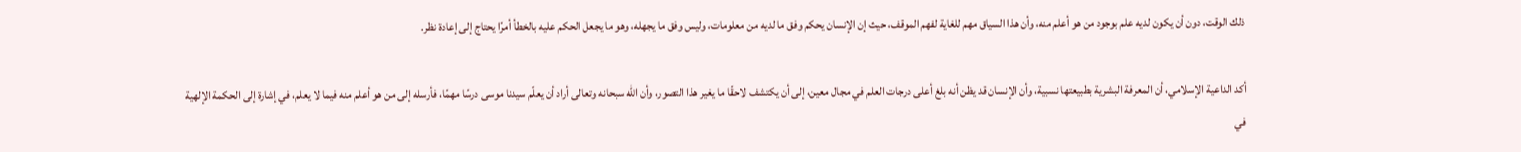ذلك الوقت، دون أن يكون لديه علم بوجود من هو أعلم منه، وأن هذا السياق مهم للغاية لفهم الموقف، حيث إن الإنسان يحكم وفق ما لديه من معلومات، وليس وفق ما يجهله، وهو ما يجعل الحكم عليه بالخطأ أمرًا يحتاج إلى إعادة نظر.

أكد الداعية الإسلامي، أن المعرفة البشرية بطبيعتها نسبية، وأن الإنسان قد يظن أنه بلغ أعلى درجات العلم في مجال معين، إلى أن يكتشف لاحقًا ما يغير هذا التصور، وأن الله سبحانه وتعالى أراد أن يعلّم سيدنا موسى درسًا مهمًا، فأرسله إلى من هو أعلم منه فيما لا يعلم، في إشارة إلى الحكمة الإلهية في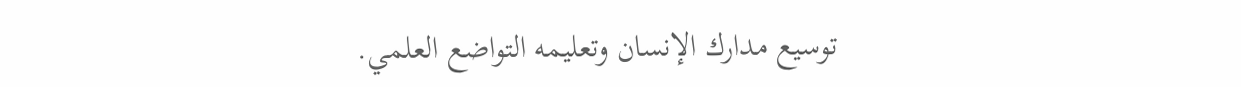توسيع مدارك الإنسان وتعليمه التواضع العلمي.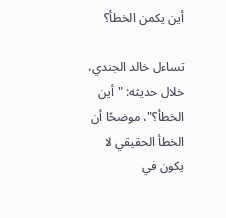أين يكمن الخطأ؟

تساءل خالد الجندي، خلال حديثه: "أين الخطأ؟"، موضحًا أن الخطأ الحقيقي لا يكون في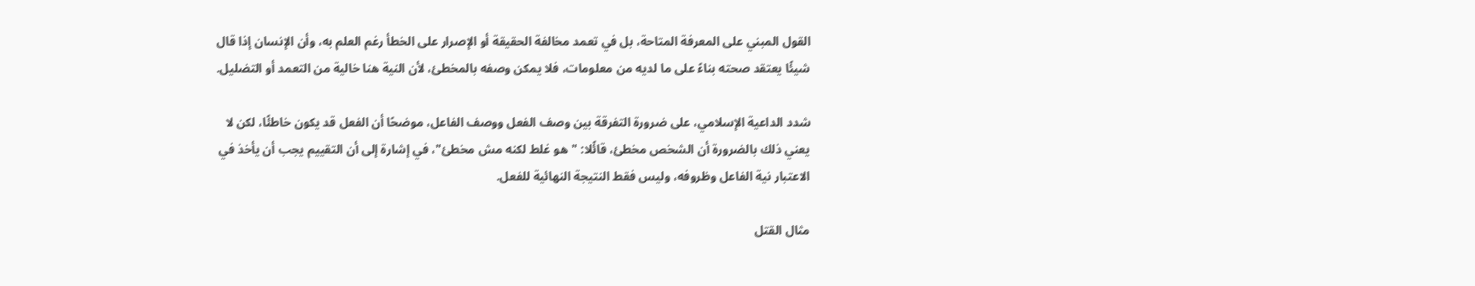القول المبني على المعرفة المتاحة، بل في تعمد مخالفة الحقيقة أو الإصرار على الخطأ رغم العلم به، وأن الإنسان إذا قال شيئًا يعتقد صحته بناءً على ما لديه من معلومات، فلا يمكن وصفه بالمخطئ، لأن النية هنا خالية من التعمد أو التضليل.

شدد الداعية الإسلامي، على ضرورة التفرقة بين وصف الفعل ووصف الفاعل، موضحًا أن الفعل قد يكون خاطئًا، لكن لا يعني ذلك بالضرورة أن الشخص مخطئ، قائًلا: "هو غلط لكنه مش مخطئ"، في إشارة إلى أن التقييم يجب أن يأخذ في الاعتبار نية الفاعل وظروفه، وليس فقط النتيجة النهائية للفعل.

مثال القتل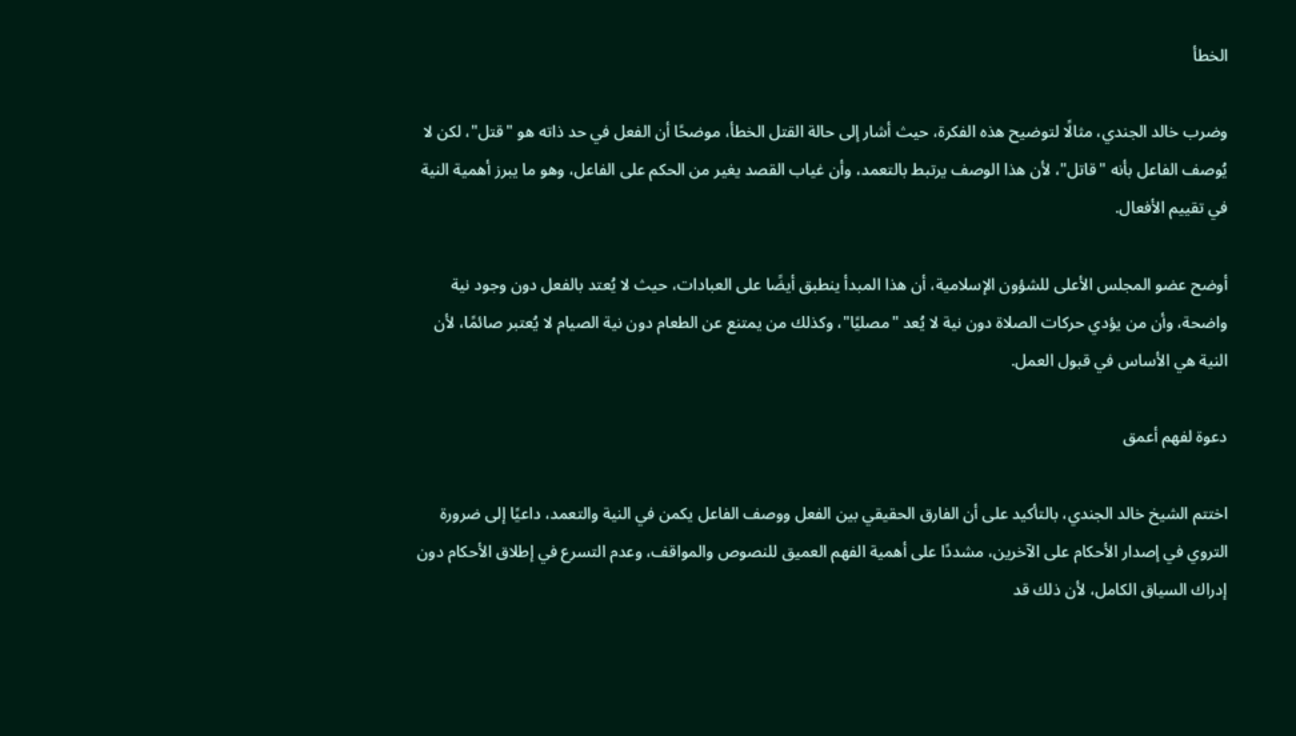الخطأ

وضرب خالد الجندي، مثالًا لتوضيح هذه الفكرة، حيث أشار إلى حالة القتل الخطأ، موضحًا أن الفعل في حد ذاته هو "قتل"، لكن لا يُوصف الفاعل بأنه "قاتل"، لأن هذا الوصف يرتبط بالتعمد، وأن غياب القصد يغير من الحكم على الفاعل، وهو ما يبرز أهمية النية في تقييم الأفعال.

أوضح عضو المجلس الأعلى للشؤون الإسلامية، أن هذا المبدأ ينطبق أيضًا على العبادات، حيث لا يُعتد بالفعل دون وجود نية واضحة، وأن من يؤدي حركات الصلاة دون نية لا يُعد "مصليًا"، وكذلك من يمتنع عن الطعام دون نية الصيام لا يُعتبر صائمًا، لأن النية هي الأساس في قبول العمل.

دعوة لفهم أعمق

اختتم الشيخ خالد الجندي، بالتأكيد على أن الفارق الحقيقي بين الفعل ووصف الفاعل يكمن في النية والتعمد، داعيًا إلى ضرورة التروي في إصدار الأحكام على الآخرين، مشددًا على أهمية الفهم العميق للنصوص والمواقف، وعدم التسرع في إطلاق الأحكام دون إدراك السياق الكامل، لأن ذلك قد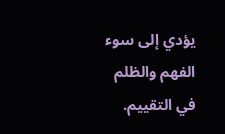يؤدي إلى سوء الفهم والظلم في التقييم.